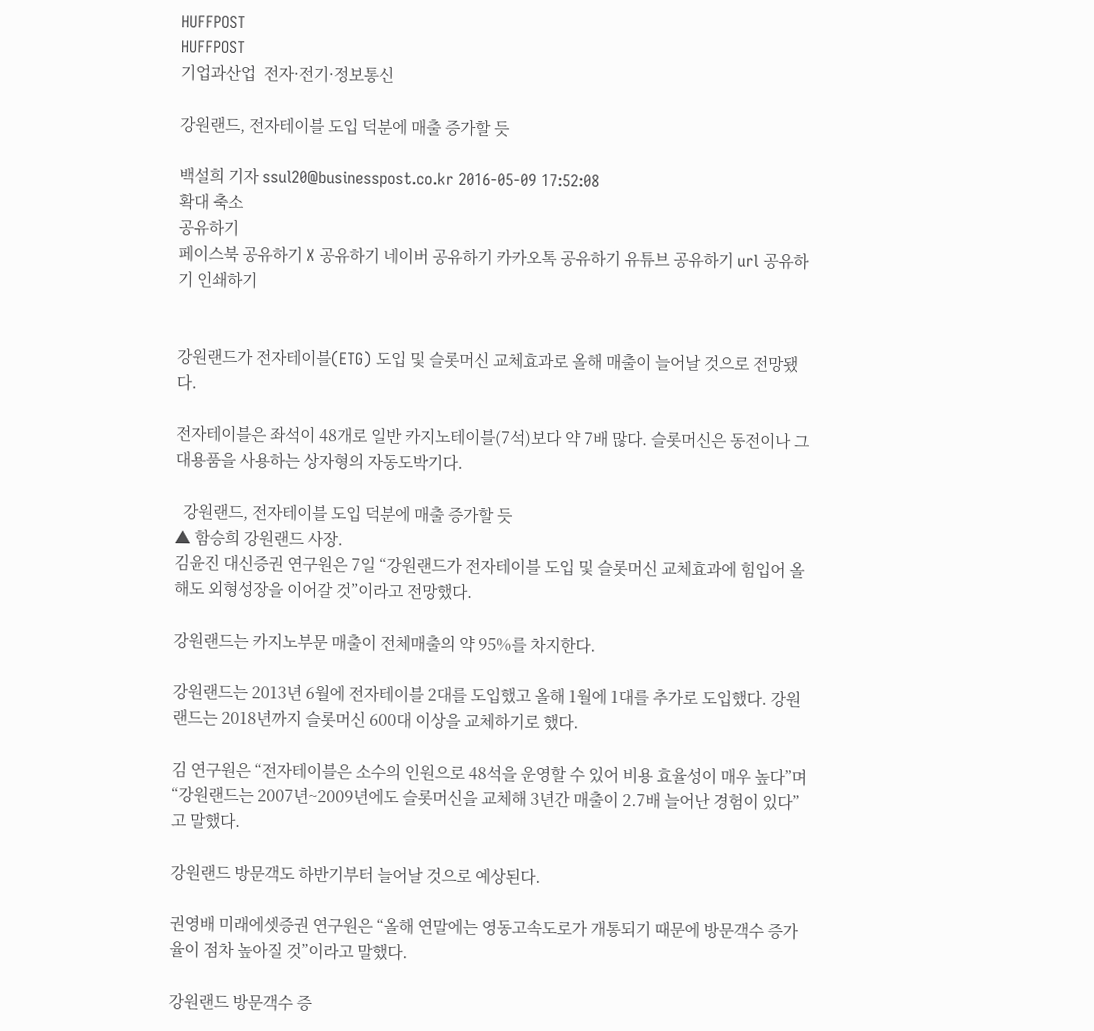HUFFPOST
HUFFPOST
기업과산업  전자·전기·정보통신

강원랜드, 전자테이블 도입 덕분에 매출 증가할 듯

백설희 기자 ssul20@businesspost.co.kr 2016-05-09 17:52:08
확대 축소
공유하기
페이스북 공유하기 X 공유하기 네이버 공유하기 카카오톡 공유하기 유튜브 공유하기 url 공유하기 인쇄하기


강원랜드가 전자테이블(ETG) 도입 및 슬롯머신 교체효과로 올해 매출이 늘어날 것으로 전망됐다.

전자테이블은 좌석이 48개로 일반 카지노테이블(7석)보다 약 7배 많다. 슬롯머신은 동전이나 그 대용품을 사용하는 상자형의 자동도박기다.

  강원랜드, 전자테이블 도입 덕분에 매출 증가할 듯
▲ 함승희 강원랜드 사장.
김윤진 대신증권 연구원은 7일 “강원랜드가 전자테이블 도입 및 슬롯머신 교체효과에 힘입어 올해도 외형성장을 이어갈 것”이라고 전망했다.

강원랜드는 카지노부문 매출이 전체매출의 약 95%를 차지한다.

강원랜드는 2013년 6월에 전자테이블 2대를 도입했고 올해 1월에 1대를 추가로 도입했다. 강원랜드는 2018년까지 슬롯머신 600대 이상을 교체하기로 했다.

김 연구원은 “전자테이블은 소수의 인원으로 48석을 운영할 수 있어 비용 효율성이 매우 높다”며 “강원랜드는 2007년~2009년에도 슬롯머신을 교체해 3년간 매출이 2.7배 늘어난 경험이 있다”고 말했다.

강원랜드 방문객도 하반기부터 늘어날 것으로 예상된다.

권영배 미래에셋증권 연구원은 “올해 연말에는 영동고속도로가 개통되기 때문에 방문객수 증가율이 점차 높아질 것”이라고 말했다.

강원랜드 방문객수 증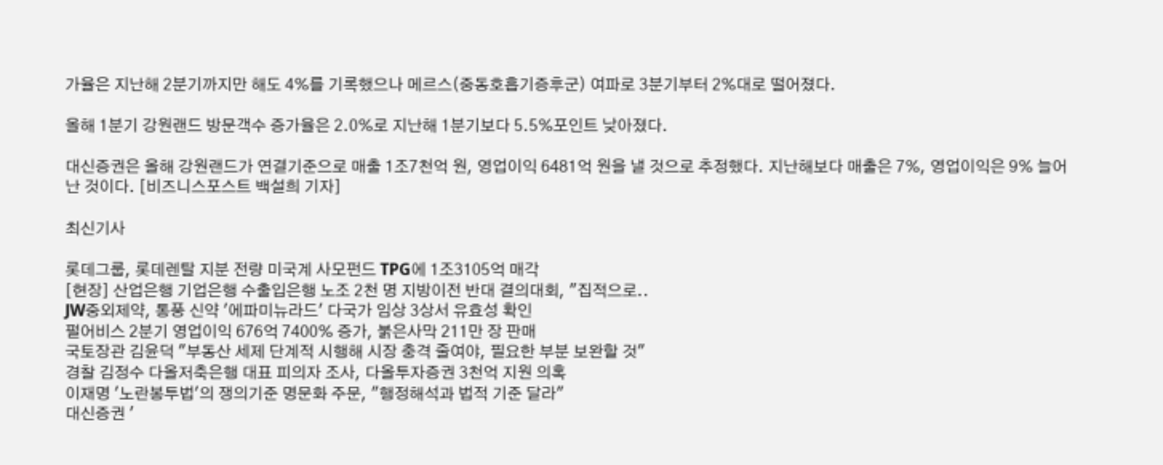가율은 지난해 2분기까지만 해도 4%를 기록했으나 메르스(중동호흡기증후군) 여파로 3분기부터 2%대로 떨어졌다.

올해 1분기 강원랜드 방문객수 증가율은 2.0%로 지난해 1분기보다 5.5%포인트 낮아졌다.

대신증권은 올해 강원랜드가 연결기준으로 매출 1조7천억 원, 영업이익 6481억 원을 낼 것으로 추정했다. 지난해보다 매출은 7%, 영업이익은 9% 늘어난 것이다. [비즈니스포스트 백설희 기자]

최신기사

롯데그룹, 롯데렌탈 지분 전량 미국계 사모펀드 TPG에 1조3105억 매각
[현장] 산업은행 기업은행 수출입은행 노조 2천 명 지방이전 반대 결의대회, "집적으로..
JW중외제약, 통풍 신약 '에파미뉴라드' 다국가 임상 3상서 유효성 확인
펄어비스 2분기 영업이익 676억 7400% 증가, 붉은사막 211만 장 판매
국토장관 김윤덕 "부동산 세제 단계적 시행해 시장 충격 줄여야, 필요한 부분 보완할 것"
경찰 김정수 다올저축은행 대표 피의자 조사, 다올투자증권 3천억 지원 의혹
이재명 '노란봉투법'의 쟁의기준 명문화 주문, "행정해석과 법적 기준 달라"
대신증권 '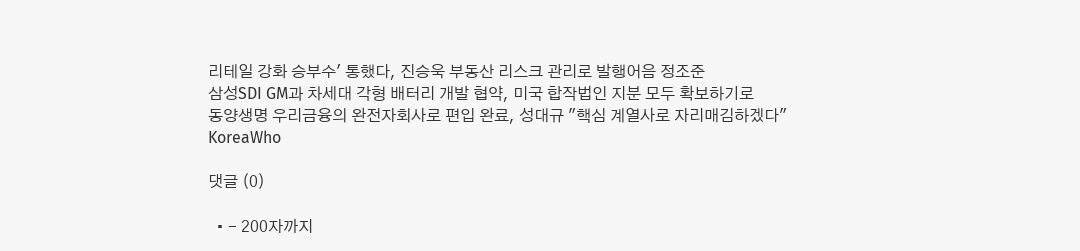리테일 강화 승부수' 통했다, 진승욱 부동산 리스크 관리로 발행어음 정조준
삼성SDI GM과 차세대 각형 배터리 개발 협약, 미국 합작법인 지분 모두 확보하기로
동양생명 우리금융의 완전자회사로 편입 완료, 성대규 "핵심 계열사로 자리매김하겠다"
KoreaWho

댓글 (0)

  • - 200자까지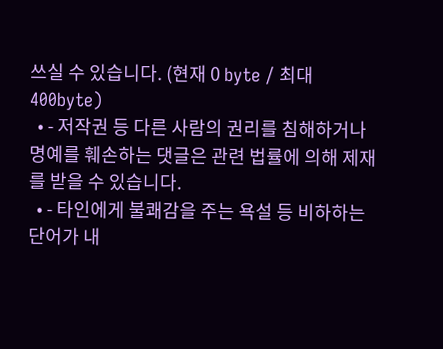쓰실 수 있습니다. (현재 0 byte / 최대 400byte)
  • - 저작권 등 다른 사람의 권리를 침해하거나 명예를 훼손하는 댓글은 관련 법률에 의해 제재를 받을 수 있습니다.
  • - 타인에게 불쾌감을 주는 욕설 등 비하하는 단어가 내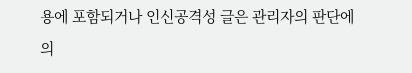용에 포함되거나 인신공격성 글은 관리자의 판단에 의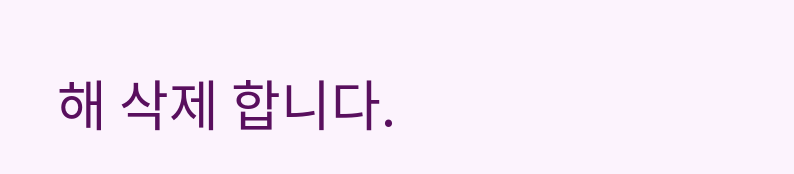해 삭제 합니다.